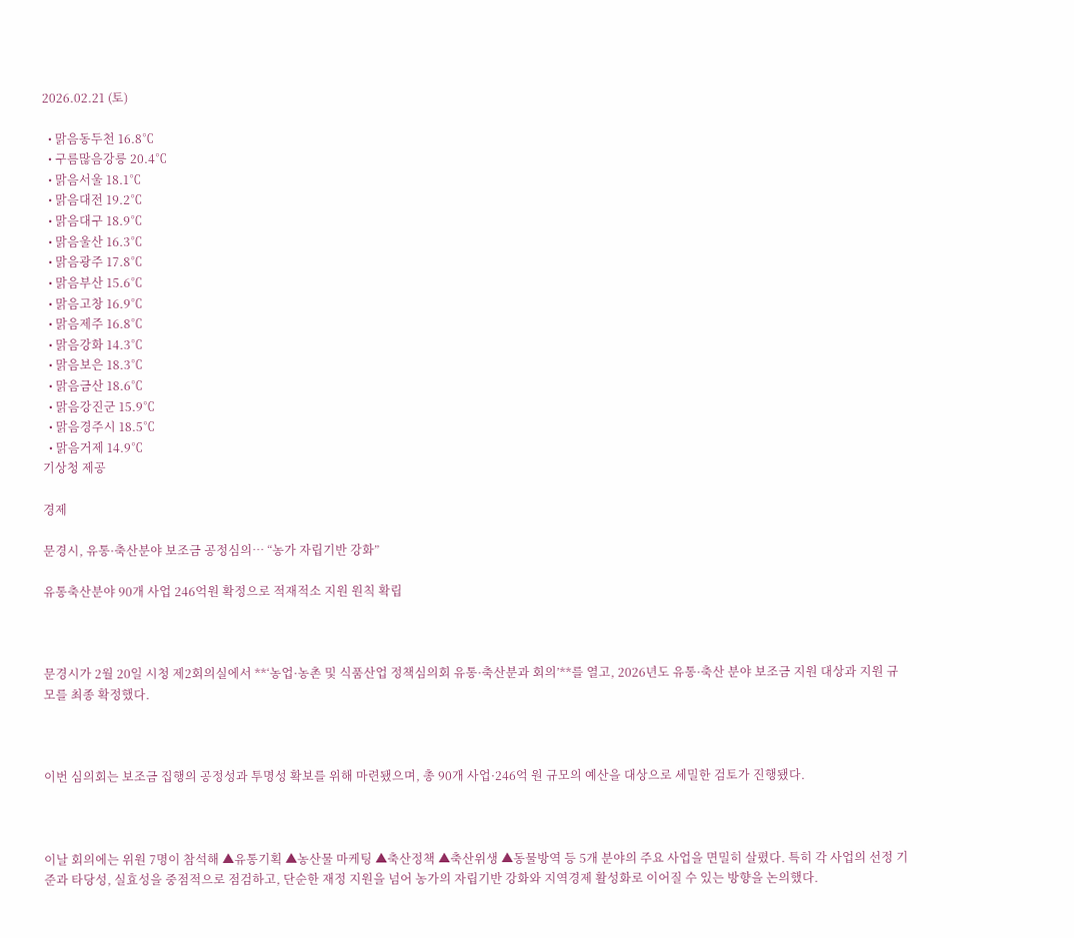2026.02.21 (토)

  • 맑음동두천 16.8℃
  • 구름많음강릉 20.4℃
  • 맑음서울 18.1℃
  • 맑음대전 19.2℃
  • 맑음대구 18.9℃
  • 맑음울산 16.3℃
  • 맑음광주 17.8℃
  • 맑음부산 15.6℃
  • 맑음고창 16.9℃
  • 맑음제주 16.8℃
  • 맑음강화 14.3℃
  • 맑음보은 18.3℃
  • 맑음금산 18.6℃
  • 맑음강진군 15.9℃
  • 맑음경주시 18.5℃
  • 맑음거제 14.9℃
기상청 제공

경제

문경시, 유통·축산분야 보조금 공정심의… “농가 자립기반 강화”

유통축산분야 90개 사업 246억원 확정으로 적재적소 지원 원칙 확립



문경시가 2월 20일 시청 제2회의실에서 **‘농업·농촌 및 식품산업 정책심의회 유통·축산분과 회의’**를 열고, 2026년도 유통·축산 분야 보조금 지원 대상과 지원 규모를 최종 확정했다.



이번 심의회는 보조금 집행의 공정성과 투명성 확보를 위해 마련됐으며, 총 90개 사업·246억 원 규모의 예산을 대상으로 세밀한 검토가 진행됐다.



이날 회의에는 위원 7명이 참석해 ▲유통기획 ▲농산물 마케팅 ▲축산정책 ▲축산위생 ▲동물방역 등 5개 분야의 주요 사업을 면밀히 살폈다. 특히 각 사업의 선정 기준과 타당성, 실효성을 중점적으로 점검하고, 단순한 재정 지원을 넘어 농가의 자립기반 강화와 지역경제 활성화로 이어질 수 있는 방향을 논의했다.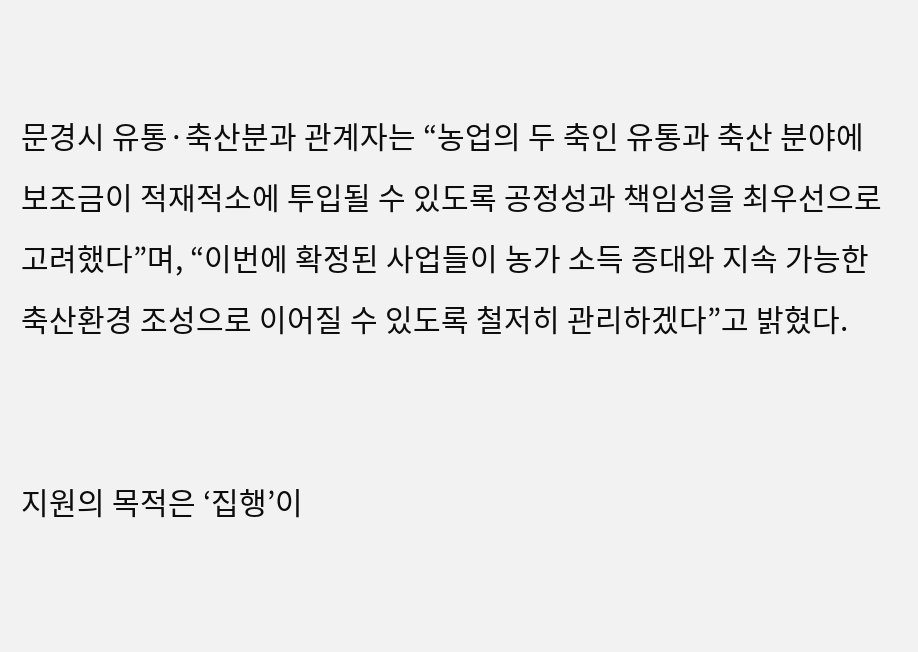문경시 유통·축산분과 관계자는 “농업의 두 축인 유통과 축산 분야에 보조금이 적재적소에 투입될 수 있도록 공정성과 책임성을 최우선으로 고려했다”며, “이번에 확정된 사업들이 농가 소득 증대와 지속 가능한 축산환경 조성으로 이어질 수 있도록 철저히 관리하겠다”고 밝혔다.


지원의 목적은 ‘집행’이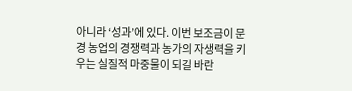아니라 ‘성과’에 있다. 이번 보조금이 문경 농업의 경쟁력과 농가의 자생력을 키우는 실질적 마중물이 되길 바란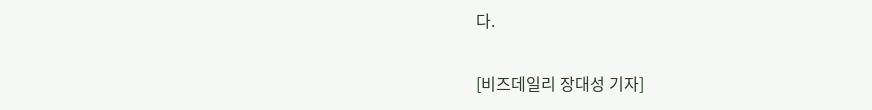다.

[비즈데일리 장대성 기자]